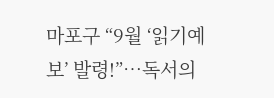마포구 “9월 ‘읽기예보’ 발령!”…독서의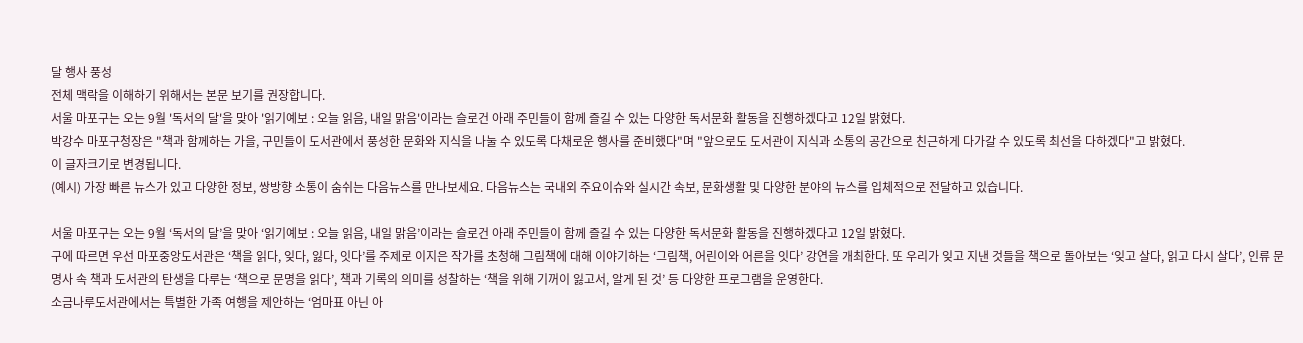달 행사 풍성
전체 맥락을 이해하기 위해서는 본문 보기를 권장합니다.
서울 마포구는 오는 9월 '독서의 달'을 맞아 '읽기예보 : 오늘 읽음, 내일 맑음'이라는 슬로건 아래 주민들이 함께 즐길 수 있는 다양한 독서문화 활동을 진행하겠다고 12일 밝혔다.
박강수 마포구청장은 "책과 함께하는 가을, 구민들이 도서관에서 풍성한 문화와 지식을 나눌 수 있도록 다채로운 행사를 준비했다"며 "앞으로도 도서관이 지식과 소통의 공간으로 친근하게 다가갈 수 있도록 최선을 다하겠다"고 밝혔다.
이 글자크기로 변경됩니다.
(예시) 가장 빠른 뉴스가 있고 다양한 정보, 쌍방향 소통이 숨쉬는 다음뉴스를 만나보세요. 다음뉴스는 국내외 주요이슈와 실시간 속보, 문화생활 및 다양한 분야의 뉴스를 입체적으로 전달하고 있습니다.

서울 마포구는 오는 9월 ‘독서의 달’을 맞아 ‘읽기예보 : 오늘 읽음, 내일 맑음’이라는 슬로건 아래 주민들이 함께 즐길 수 있는 다양한 독서문화 활동을 진행하겠다고 12일 밝혔다.
구에 따르면 우선 마포중앙도서관은 ‘책을 읽다, 잊다, 잃다, 잇다’를 주제로 이지은 작가를 초청해 그림책에 대해 이야기하는 ‘그림책, 어린이와 어른을 잇다’ 강연을 개최한다. 또 우리가 잊고 지낸 것들을 책으로 돌아보는 ‘잊고 살다, 읽고 다시 살다’, 인류 문명사 속 책과 도서관의 탄생을 다루는 ‘책으로 문명을 읽다’, 책과 기록의 의미를 성찰하는 ‘책을 위해 기꺼이 잃고서, 알게 된 것’ 등 다양한 프로그램을 운영한다.
소금나루도서관에서는 특별한 가족 여행을 제안하는 ‘엄마표 아닌 아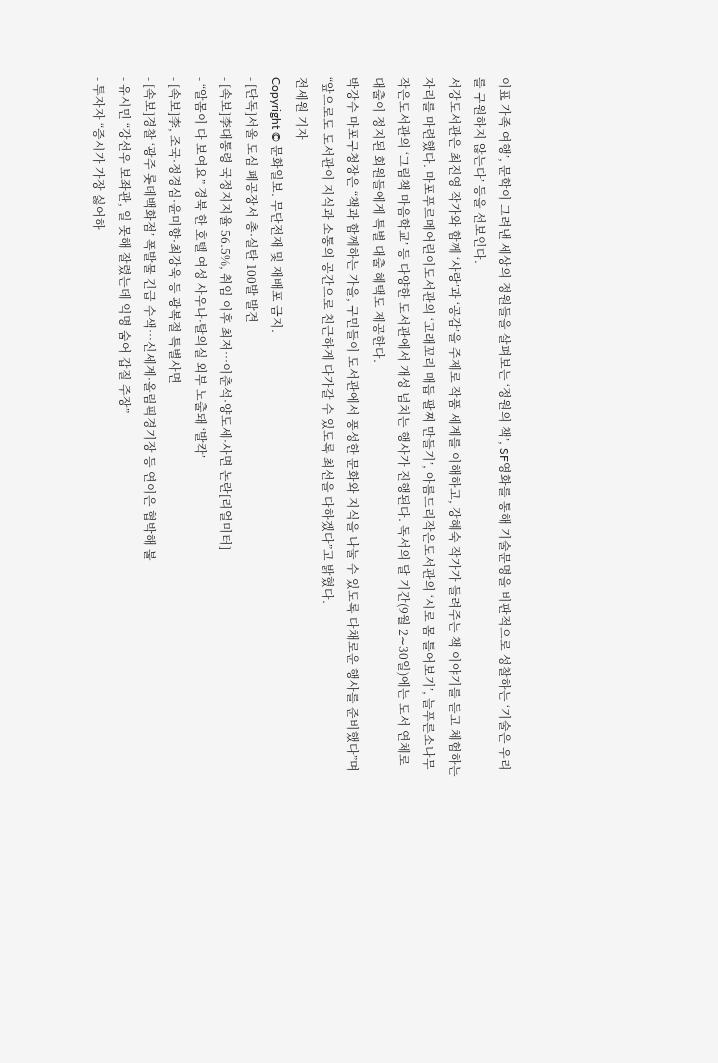이표 가족 여행’, 문학이 그려낸 세상의 정원들을 살펴보는 ‘정원의 책’, SF영화를 통해 기술문명을 비판적으로 성찰하는 ‘기술은 우리를 구원하지 않는다’ 등을 선보인다.
서강도서관은 최진영 작가와 함께 ‘사랑’과 ‘공감’을 주제로 작품 세계를 이해하고, 강혜숙 작가가 들려주는 책 이야기를 듣고 체험하는 자리를 마련했다. 마포푸르메어린이도서관의 ‘고래꼬리 매듭 팔찌 만들기’, 아름드리작은도서관의 ‘시로 몸 틀어보기’, 늘푸른소나무작은도서관의 ‘그림책 마음학교’ 등 다양한 도서관에서 개성 넘치는 행사가 진행된다. 독서의 달 기간(9월 2∼30일)에는 도서 연체로 대출이 정지된 회원들에게 특별 대출 혜택도 제공한다.
박강수 마포구청장은 “책과 함께하는 가을, 구민들이 도서관에서 풍성한 문화와 지식을 나눌 수 있도록 다채로운 행사를 준비했다”며 “앞으로도 도서관이 지식과 소통의 공간으로 친근하게 다가갈 수 있도록 최선을 다하겠다”고 밝혔다.
전세원 기자
Copyright © 문화일보. 무단전재 및 재배포 금지.
- [단독]서울 도심 폐공장서 총·실탄 100발 발견
- [속보]李대통령 국정지지율 56.5%, 취임 이후 최저…이춘석·양도세·사면 논란[리얼미터]
- “알몸이 다 보여요” 경북 한 호텔 여성 사우나·탈의실 외부 노출돼 ‘발칵’
- [속보]李, 조국·정경심·윤미향·최강욱 등 광복절 특별사면
- [속보]경찰 ‘광주 롯데백화점’ 폭발물 긴급 수색…신세계·올림픽경기장 등 연이은 협박해 불
- 유시민 “강선우 보좌관, 일 못해 잘렸는데 익명 숨어 갑질 주장”
- 투자자 “증시가 가장 싫어하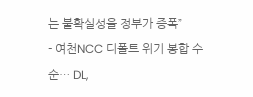는 불확실성을 정부가 증폭”
- 여천NCC 디폴트 위기 봉합 수순… DL,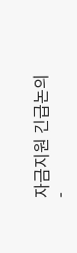자금지원 긴급논의
-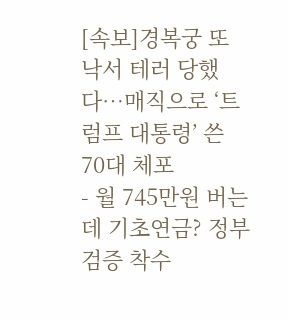[속보]경복궁 또 낙서 테러 당했다…매직으로 ‘트럼프 대통령’ 쓴 70대 체포
- 월 745만원 버는데 기초연금? 정부 검증 착수